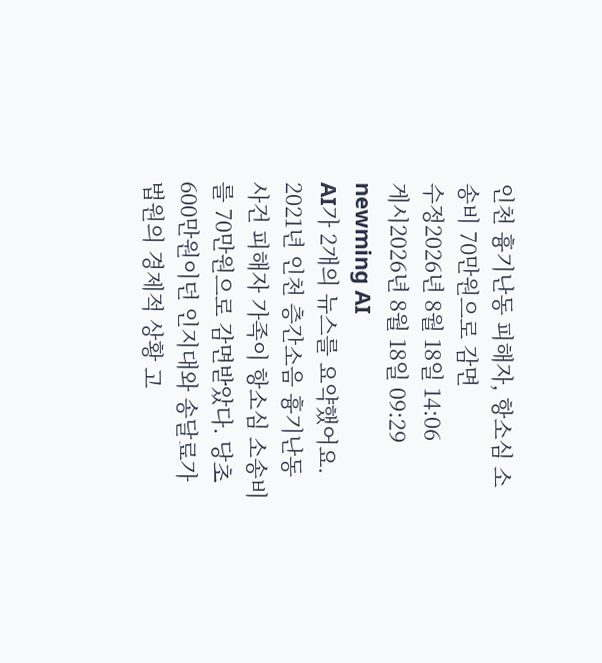인천 흉기난동 피해자, 항소심 소송비 70만원으로 감면
수정2026년 8월 18일 14:06
게시2026년 8월 18일 09:29
newming AI
AI가 2개의 뉴스를 요약했어요.
2021년 인천 층간소음 흉기난동 사건 피해자 가족이 항소심 소송비를 70만원으로 감면받았다. 당초 600만원이던 인지대와 송달료가 법원의 경제적 상황 고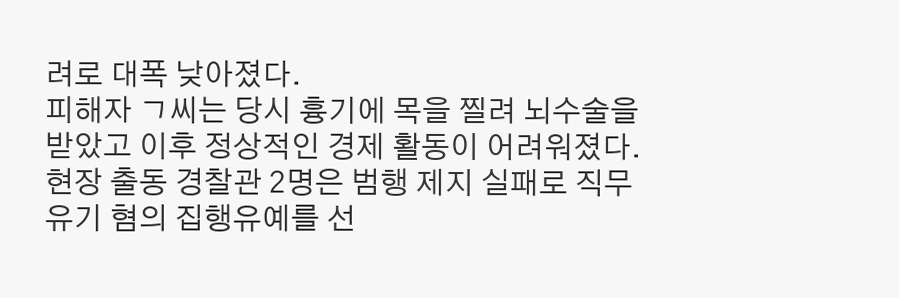려로 대폭 낮아졌다.
피해자 ㄱ씨는 당시 흉기에 목을 찔려 뇌수술을 받았고 이후 정상적인 경제 활동이 어려워졌다. 현장 출동 경찰관 2명은 범행 제지 실패로 직무유기 혐의 집행유예를 선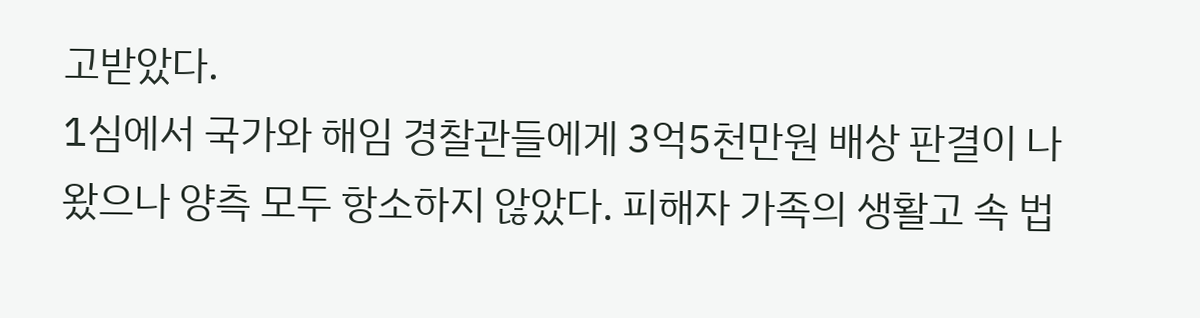고받았다.
1심에서 국가와 해임 경찰관들에게 3억5천만원 배상 판결이 나왔으나 양측 모두 항소하지 않았다. 피해자 가족의 생활고 속 법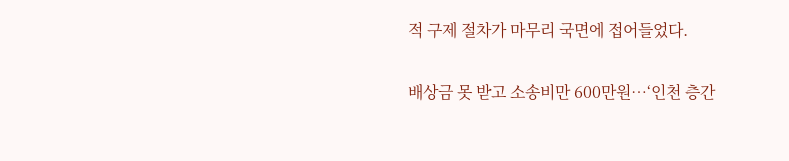적 구제 절차가 마무리 국면에 접어들었다.

배상금 못 받고 소송비만 600만원…‘인천 층간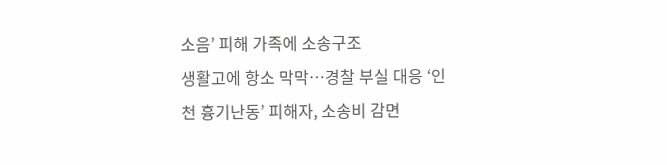소음’ 피해 가족에 소송구조
생활고에 항소 막막…경찰 부실 대응 ‘인천 흉기난동’ 피해자, 소송비 감면